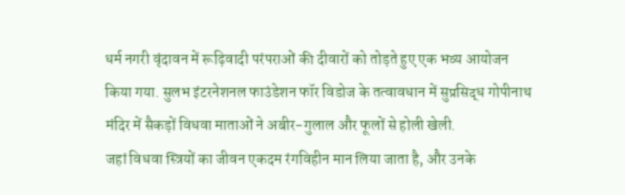धर्म नगरी वृंदावन में रूढ़िवादी परंपराओं की दीवारों को तोड़ते हुए एक भव्य आयोजन किया गया. सुलभ इंटरनेशनल फाउंडेशन फॉर विडोज के तत्वावधान में सुप्रसिद्ध गोपीनाथ मंदिर में सैकड़ों विधवा माताओं ने अबीर-गुलाल और फूलों से होली खेली.
जहां विधवा स्त्रियों का जीवन एकदम रंगविहीन मान लिया जाता है, और उनके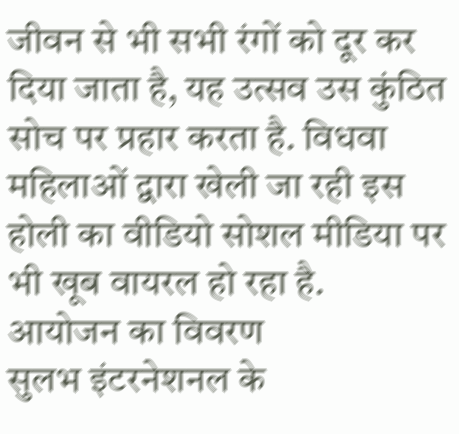जीवन से भी सभी रंगों को दूर कर दिया जाता है, यह उत्सव उस कुंठित सोच पर प्रहार करता है. विधवा महिलाओं द्वारा खेली जा रही इस होली का वीडियो सोशल मीडिया पर भी खूब वायरल हो रहा है.
आयोजन का विवरण
सुलभ इंटरनेशनल के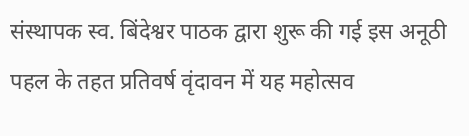संस्थापक स्व. बिंदेश्वर पाठक द्वारा शुरू की गई इस अनूठी पहल के तहत प्रतिवर्ष वृंदावन में यह महोत्सव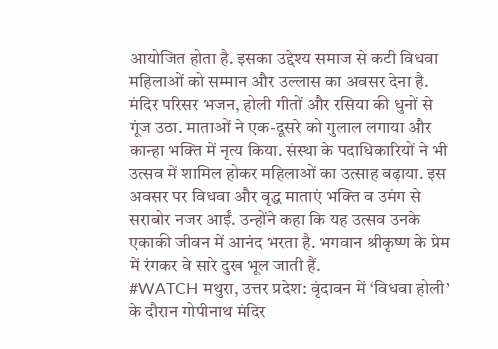आयोजित होता है. इसका उद्देश्य समाज से कटी विधवा महिलाओं को सम्मान और उल्लास का अवसर देना है. मंदिर परिसर भजन, होली गीतों और रसिया की धुनों से गूंज उठा. माताओं ने एक-दूसरे को गुलाल लगाया और कान्हा भक्ति में नृत्य किया. संस्था के पदाधिकारियों ने भी उत्सव में शामिल होकर महिलाओं का उत्साह बढ़ाया. इस अवसर पर विधवा और वृद्ध माताएं भक्ति व उमंग से सराबोर नजर आईं. उन्होंने कहा कि यह उत्सव उनके एकाकी जीवन में आनंद भरता है. भगवान श्रीकृष्ण के प्रेम में रंगकर वे सारे दुख भूल जाती हैं.
#WATCH मथुरा, उत्तर प्रदेश: वृंदावन में ‘विधवा होली’ के दौरान गोपीनाथ मंदिर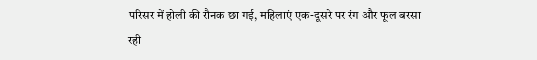परिसर में होली की रौनक छा गई, महिलाएं एक-दूसरे पर रंग और फूल बरसा रही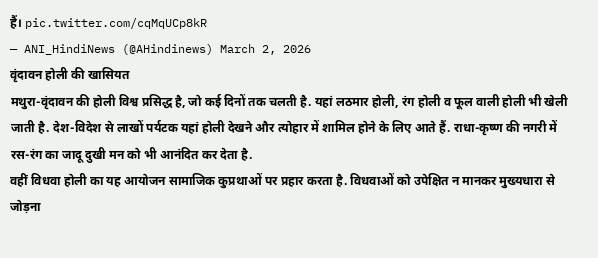हैं। pic.twitter.com/cqMqUCp8kR
— ANI_HindiNews (@AHindinews) March 2, 2026
वृंदावन होली की खासियत
मथुरा-वृंदावन की होली विश्व प्रसिद्ध है, जो कई दिनों तक चलती है. यहां लठमार होली, रंग होली व फूल वाली होली भी खेली जाती है. देश-विदेश से लाखों पर्यटक यहां होली देखने और त्योहार में शामिल होने के लिए आते हैं. राधा-कृष्ण की नगरी में रस-रंग का जादू दुखी मन को भी आनंदित कर देता है.
वहीं विधवा होली का यह आयोजन सामाजिक कुप्रथाओं पर प्रहार करता है. विधवाओं को उपेक्षित न मानकर मुख्यधारा से जोड़ना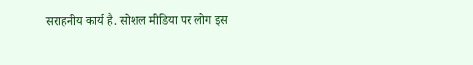सराहनीय कार्य है. सोशल मीडिया पर लोग इस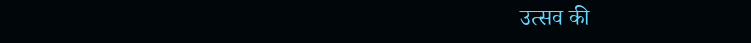उत्सव की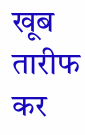खूब तारीफ कर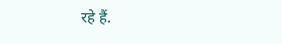रहे हैं.